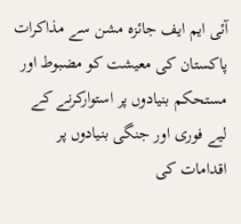آئی ایم ایف جائزہ مشن سے مذاکرات
پاکستان کی معیشت کو مضبوط اور مستحکم بنیادوں پر استوارکرنے کے لیے فوری اور جنگی بنیادوں پر اقدامات کی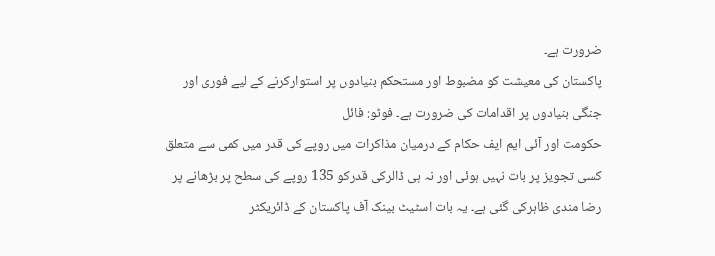ضرورت ہے۔
پاکستان کی معیشت کو مضبوط اور مستحکم بنیادوں پر استوارکرنے کے لیے فوری اور جنگی بنیادوں پر اقدامات کی ضرورت ہے۔ فوٹو: فائل
حکومت اور آئی ایم ایف حکام کے درمیان مذاکرات میں روپے کی قدر میں کمی سے متعلق کسی تجویز پر بات نہیں ہوئی اور نہ ہی ڈالرکی قدرکو 135 روپے کی سطح پر بڑھانے پر رضا مندی ظاہرکی گئی ہے۔ یہ بات اسٹیٹ بینک آف پاکستان کے ڈائریکٹر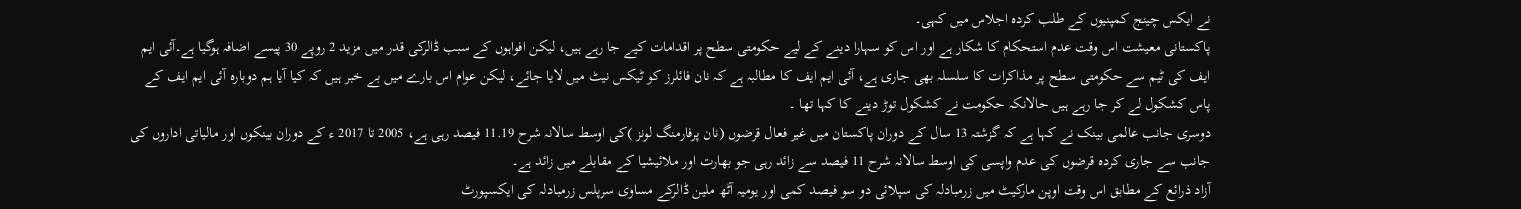نے ایکس چینج کمپنیوں کے طلب کردہ اجلاس میں کہی۔
پاکستانی معیشت اس وقت عدم استحکام کا شکار ہے اور اس کو سہارا دینے کے لیے حکومتی سطح پر اقدامات کیے جا رہے ہیں، لیکن افواہوں کے سبب ڈالرکی قدر میں مزید 2 روپے 30 پیسے اضافہ ہوگیا ہے۔آئی ایم ایف کی ٹیم سے حکومتی سطح پر مذاکرات کا سلسلہ بھی جاری ہے، آئی ایم ایف کا مطالبہ ہے کہ نان فائلرز کو ٹیکس نیٹ میں لایا جائے، لیکن عوام اس بارے میں بے خبر ہیں کہ کیا آیا ہم دوبارہ آئی ایم ایف کے پاس کشکول لے کر جا رہے ہیں حالانکہ حکومت نے کشکول توڑ دینے کا کہا تھا ۔
دوسری جانب عالمی بینک نے کہا ہے کہ گزشتہ 13 سال کے دوران پاکستان میں غیر فعال قرضوں (نان پرفارمنگ لونز )کی اوسط سالانہ شرح 11.19 فیصد رہی ہے، 2005 تا 2017 ء کے دوران بینکوں اور مالیاتی اداروں کی جانب سے جاری کردہ قرضوں کی عدم واپسی کی اوسط سالانہ شرح 11 فیصد سے زائد رہی جو بھارت اور ملائیشیا کے مقابلے میں زائد ہے۔
آزاد ذرائع کے مطابق اس وقت اوپن مارکیٹ میں زرمبادلہ کی سپلائی دو سو فیصد کمی اور یومیہ آٹھ ملین ڈالرکے مساوی سرپلس زرمبادلہ کی ایکسپورٹ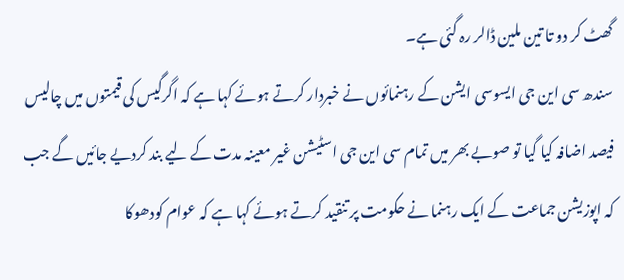گھٹ کر دو تا تین ملین ڈالر رہ گئی ہے۔
سندھ سی این جی ایسوسی ایشن کے رہنمائوں نے خبردار کرتے ہوئے کہا ہے کہ اگرگیس کی قیمتوں میں چالیس فیصد اضافہ کیا گیا تو صوبے بھر میں تمام سی این جی اسٹیشن غیر معینہ مدت کے لیے بند کردیے جائیں گے جب کہ اپوزیشن جماعت کے ایک رہنما نے حکومت پر تنقید کرتے ہوئے کہا ہے کہ عوام کودھوکا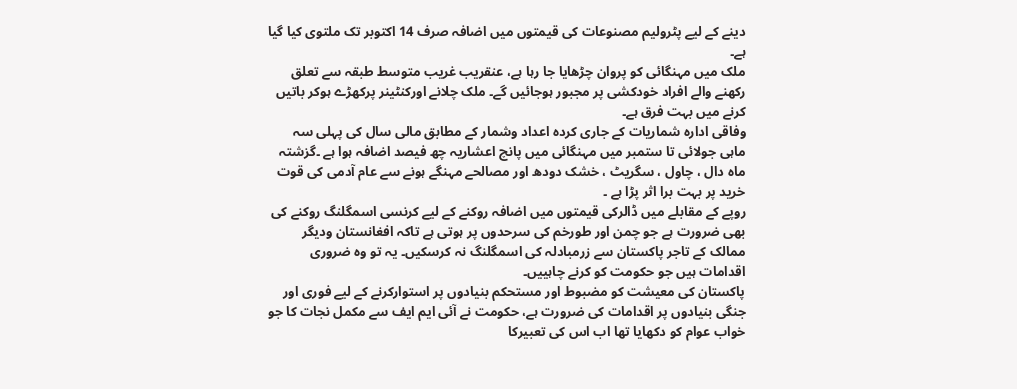دینے کے لیے پٹرولیم مصنوعات کی قیمتوں میں اضافہ صرف 14 اکتوبر تک ملتوی کیا گیا ہے۔
ملک میں مہنگائی کو پروان چڑھایا جا رہا ہے، عنقریب غریب متوسط طبقہ سے تعلق رکھنے والے افراد خودکشی پر مجبور ہوجائیں گے۔ ملک چلانے اورکنٹینر پرکھڑے ہوکر باتیں کرنے میں بہت فرق ہے۔
وفاقی ادارہ شماریات کے جاری کردہ اعداد وشمار کے مطابق مالی سال کی پہلی سہ ماہی جولائی تا ستمبر میں مہنگائی میں پانچ اعشاریہ چھ فیصد اضافہ ہوا ہے ۔گزشتہ ماہ دال ، چاول ، سگریٹ ، خشک دودھ اور مصالحے مہنگے ہونے سے عام آدمی کی قوت خرید پر بہت برا اثر پڑا ہے ۔
روپے کے مقابلے میں ڈالرکی قیمتوں میں اضافہ روکنے کے لیے کرنسی اسمگلنگ روکنے کی بھی ضرورت ہے جو چمن اور طورخم کی سرحدوں پر ہوتی ہے تاکہ افغانستان ودیگر ممالک کے تاجر پاکستان سے زرمبادلہ کی اسمگلنگ نہ کرسکیں۔ یہ تو وہ ضروری اقدامات ہیں جو حکومت کو کرنے چاہییں۔
پاکستان کی معیشت کو مضبوط اور مستحکم بنیادوں پر استوارکرنے کے لیے فوری اور جنگی بنیادوں پر اقدامات کی ضرورت ہے، حکومت نے آئی ایم ایف سے مکمل نجات کا جو خواب عوام کو دکھایا تھا اب اس کی تعبیرکا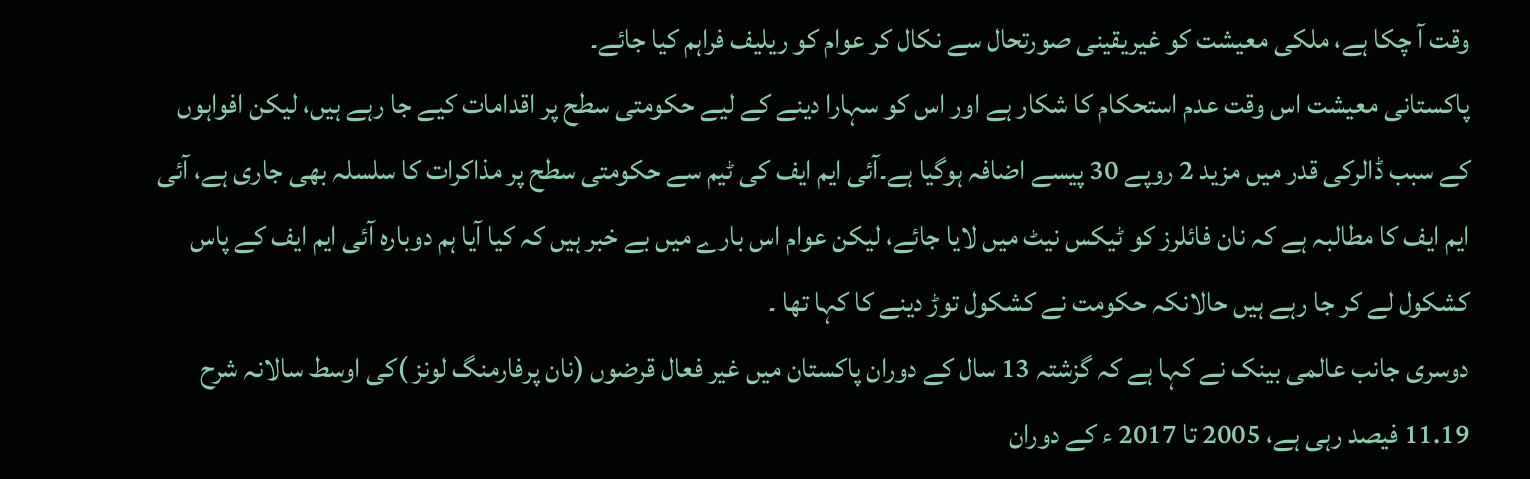وقت آ چکا ہے، ملکی معیشت کو غیریقینی صورتحال سے نکال کر عوام کو ریلیف فراہم کیا جائے۔
پاکستانی معیشت اس وقت عدم استحکام کا شکار ہے اور اس کو سہارا دینے کے لیے حکومتی سطح پر اقدامات کیے جا رہے ہیں، لیکن افواہوں کے سبب ڈالرکی قدر میں مزید 2 روپے 30 پیسے اضافہ ہوگیا ہے۔آئی ایم ایف کی ٹیم سے حکومتی سطح پر مذاکرات کا سلسلہ بھی جاری ہے، آئی ایم ایف کا مطالبہ ہے کہ نان فائلرز کو ٹیکس نیٹ میں لایا جائے، لیکن عوام اس بارے میں بے خبر ہیں کہ کیا آیا ہم دوبارہ آئی ایم ایف کے پاس کشکول لے کر جا رہے ہیں حالانکہ حکومت نے کشکول توڑ دینے کا کہا تھا ۔
دوسری جانب عالمی بینک نے کہا ہے کہ گزشتہ 13 سال کے دوران پاکستان میں غیر فعال قرضوں (نان پرفارمنگ لونز )کی اوسط سالانہ شرح 11.19 فیصد رہی ہے، 2005 تا 2017 ء کے دوران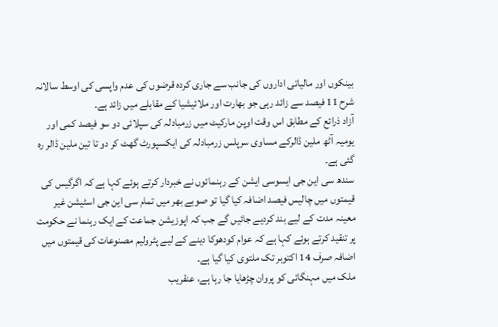بینکوں اور مالیاتی اداروں کی جانب سے جاری کردہ قرضوں کی عدم واپسی کی اوسط سالانہ شرح 11 فیصد سے زائد رہی جو بھارت اور ملائیشیا کے مقابلے میں زائد ہے۔
آزاد ذرائع کے مطابق اس وقت اوپن مارکیٹ میں زرمبادلہ کی سپلائی دو سو فیصد کمی اور یومیہ آٹھ ملین ڈالرکے مساوی سرپلس زرمبادلہ کی ایکسپورٹ گھٹ کر دو تا تین ملین ڈالر رہ گئی ہے۔
سندھ سی این جی ایسوسی ایشن کے رہنمائوں نے خبردار کرتے ہوئے کہا ہے کہ اگرگیس کی قیمتوں میں چالیس فیصد اضافہ کیا گیا تو صوبے بھر میں تمام سی این جی اسٹیشن غیر معینہ مدت کے لیے بند کردیے جائیں گے جب کہ اپوزیشن جماعت کے ایک رہنما نے حکومت پر تنقید کرتے ہوئے کہا ہے کہ عوام کودھوکا دینے کے لیے پٹرولیم مصنوعات کی قیمتوں میں اضافہ صرف 14 اکتوبر تک ملتوی کیا گیا ہے۔
ملک میں مہنگائی کو پروان چڑھایا جا رہا ہے، عنقریب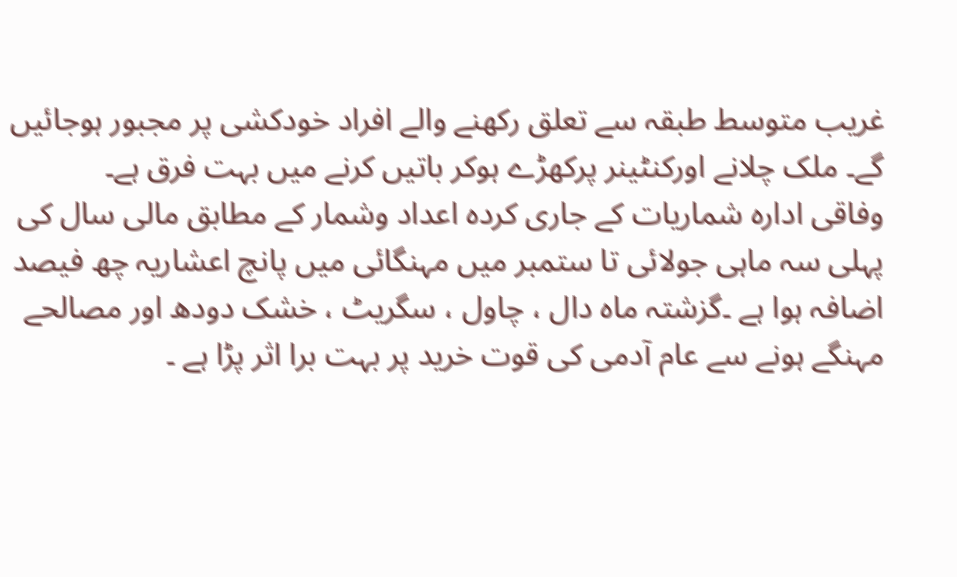غریب متوسط طبقہ سے تعلق رکھنے والے افراد خودکشی پر مجبور ہوجائیں گے۔ ملک چلانے اورکنٹینر پرکھڑے ہوکر باتیں کرنے میں بہت فرق ہے۔
وفاقی ادارہ شماریات کے جاری کردہ اعداد وشمار کے مطابق مالی سال کی پہلی سہ ماہی جولائی تا ستمبر میں مہنگائی میں پانچ اعشاریہ چھ فیصد اضافہ ہوا ہے ۔گزشتہ ماہ دال ، چاول ، سگریٹ ، خشک دودھ اور مصالحے مہنگے ہونے سے عام آدمی کی قوت خرید پر بہت برا اثر پڑا ہے ۔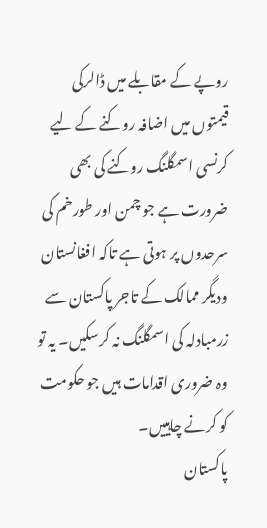روپے کے مقابلے میں ڈالرکی قیمتوں میں اضافہ روکنے کے لیے کرنسی اسمگلنگ روکنے کی بھی ضرورت ہے جو چمن اور طورخم کی سرحدوں پر ہوتی ہے تاکہ افغانستان ودیگر ممالک کے تاجر پاکستان سے زرمبادلہ کی اسمگلنگ نہ کرسکیں۔ یہ تو وہ ضروری اقدامات ہیں جو حکومت کو کرنے چاہییں۔
پاکستان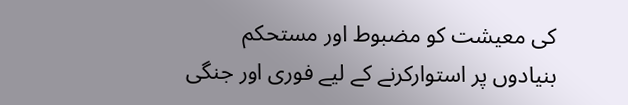کی معیشت کو مضبوط اور مستحکم بنیادوں پر استوارکرنے کے لیے فوری اور جنگی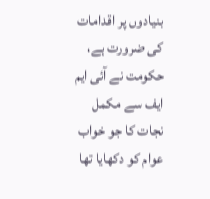بنیادوں پر اقدامات کی ضرورت ہے، حکومت نے آئی ایم ایف سے مکمل نجات کا جو خواب عوام کو دکھایا تھا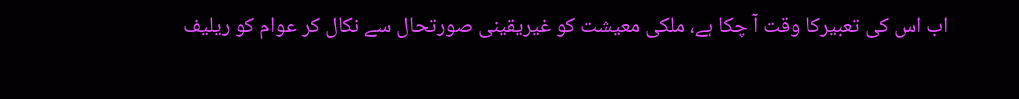اب اس کی تعبیرکا وقت آ چکا ہے، ملکی معیشت کو غیریقینی صورتحال سے نکال کر عوام کو ریلیف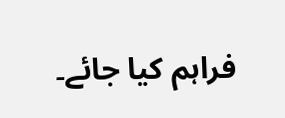فراہم کیا جائے۔